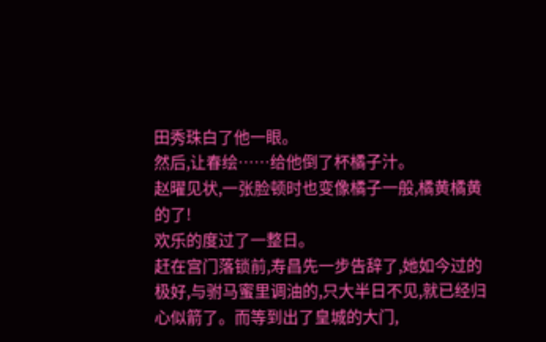田秀珠白了他一眼。
然后,让春绘……给他倒了杯橘子汁。
赵曜见状,一张脸顿时也变像橘子一般,橘黄橘黄的了!
欢乐的度过了一整日。
赶在宫门落锁前,寿昌先一步告辞了,她如今过的极好,与驸马蜜里调油的,只大半日不见,就已经归心似箭了。而等到出了皇城的大门,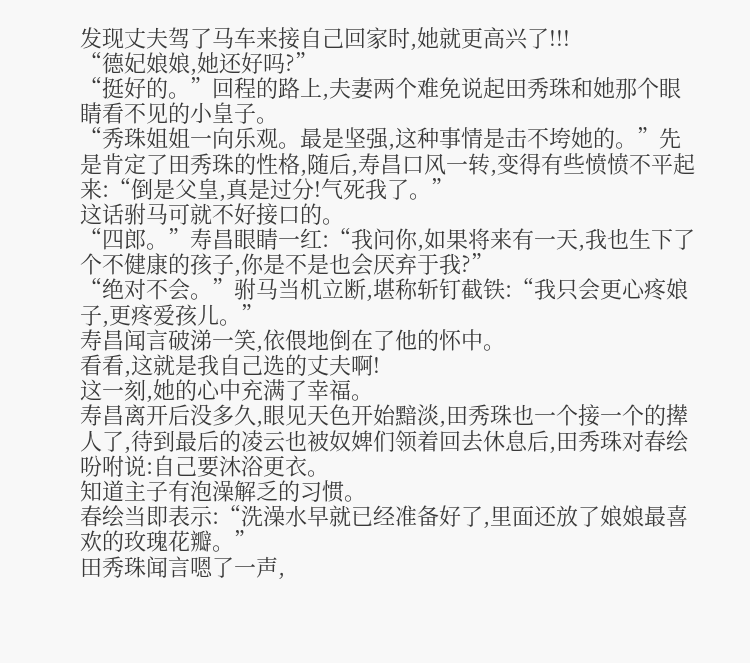发现丈夫驾了马车来接自己回家时,她就更高兴了!!!
“德妃娘娘,她还好吗?”
“挺好的。”回程的路上,夫妻两个难免说起田秀珠和她那个眼睛看不见的小皇子。
“秀珠姐姐一向乐观。最是坚强,这种事情是击不垮她的。”先是肯定了田秀珠的性格,随后,寿昌口风一转,变得有些愤愤不平起来:“倒是父皇,真是过分!气死我了。”
这话驸马可就不好接口的。
“四郎。”寿昌眼睛一红:“我问你,如果将来有一天,我也生下了个不健康的孩子,你是不是也会厌弃于我?”
“绝对不会。”驸马当机立断,堪称斩钉截铁:“我只会更心疼娘子,更疼爱孩儿。”
寿昌闻言破涕一笑,依偎地倒在了他的怀中。
看看,这就是我自己选的丈夫啊!
这一刻,她的心中充满了幸福。
寿昌离开后没多久,眼见天色开始黯淡,田秀珠也一个接一个的撵人了,待到最后的凌云也被奴婢们领着回去休息后,田秀珠对春绘吩咐说:自己要沐浴更衣。
知道主子有泡澡解乏的习惯。
春绘当即表示:“洗澡水早就已经准备好了,里面还放了娘娘最喜欢的玫瑰花瓣。”
田秀珠闻言嗯了一声,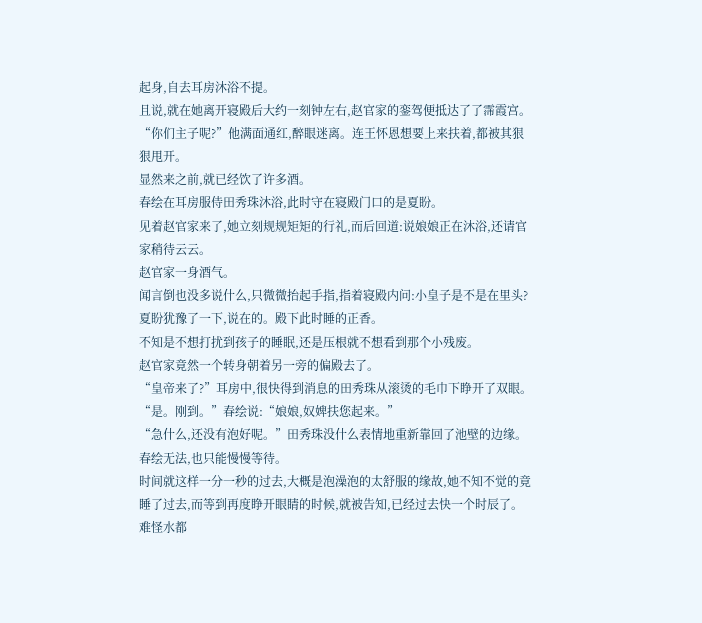起身,自去耳房沐浴不提。
且说,就在她离开寝殿后大约一刻钟左右,赵官家的銮驾便抵达了了霈霞宫。
“你们主子呢?”他满面通红,醉眼迷离。连王怀恩想要上来扶着,都被其狠狠甩开。
显然来之前,就已经饮了许多酒。
春绘在耳房服侍田秀珠沐浴,此时守在寝殿门口的是夏盼。
见着赵官家来了,她立刻规规矩矩的行礼,而后回道:说娘娘正在沐浴,还请官家稍待云云。
赵官家一身酒气。
闻言倒也没多说什么,只微微抬起手指,指着寝殿内问:小皇子是不是在里头?
夏盼犹豫了一下,说在的。殿下此时睡的正香。
不知是不想打扰到孩子的睡眠,还是压根就不想看到那个小残废。
赵官家竟然一个转身朝着另一旁的偏殿去了。
“皇帝来了?”耳房中,很快得到消息的田秀珠从滚烫的毛巾下睁开了双眼。
“是。刚到。”春绘说:“娘娘,奴婢扶您起来。”
“急什么,还没有泡好呢。”田秀珠没什么表情地重新靠回了池壁的边缘。
春绘无法,也只能慢慢等待。
时间就这样一分一秒的过去,大概是泡澡泡的太舒服的缘故,她不知不觉的竟睡了过去,而等到再度睁开眼睛的时候,就被告知,已经过去快一个时辰了。
难怪水都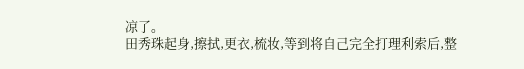凉了。
田秀珠起身,擦拭,更衣,梳妆,等到将自己完全打理利索后,整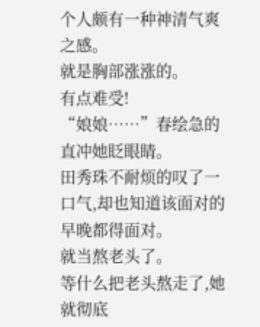个人颇有一种神清气爽之感。
就是胸部涨涨的。
有点难受!
“娘娘……”春绘急的直冲她眨眼睛。
田秀珠不耐烦的叹了一口气,却也知道该面对的早晚都得面对。
就当熬老头了。
等什么把老头熬走了,她就彻底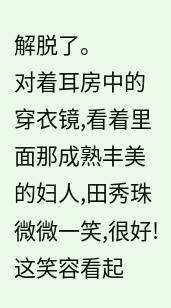解脱了。
对着耳房中的穿衣镜,看着里面那成熟丰美的妇人,田秀珠微微一笑,很好!这笑容看起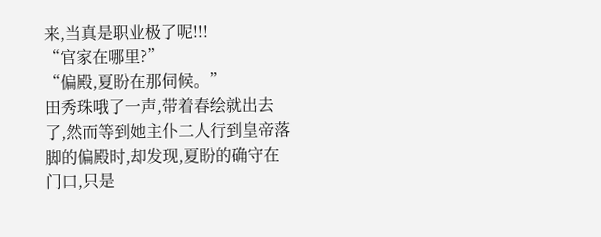来,当真是职业极了呢!!!
“官家在哪里?”
“偏殿,夏盼在那伺候。”
田秀珠哦了一声,带着春绘就出去了,然而等到她主仆二人行到皇帝落脚的偏殿时,却发现,夏盼的确守在门口,只是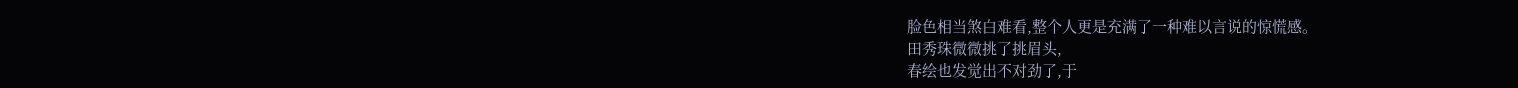脸色相当煞白难看,整个人更是充满了一种难以言说的惊慌感。
田秀珠微微挑了挑眉头,
春绘也发觉出不对劲了,于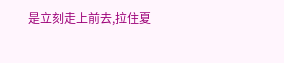是立刻走上前去,拉住夏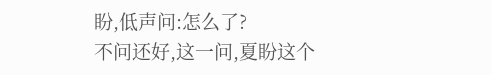盼,低声问:怎么了?
不问还好,这一问,夏盼这个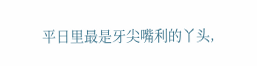平日里最是牙尖嘴利的丫头,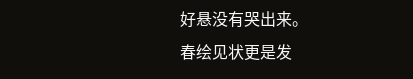好悬没有哭出来。
春绘见状更是发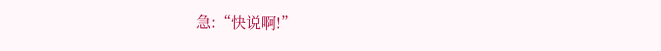急:“快说啊!”